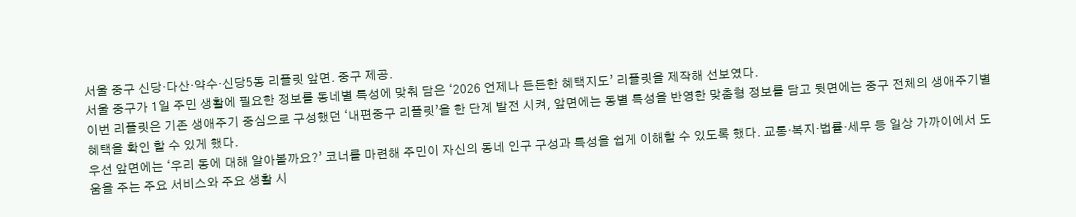서울 중구 신당·다산·약수·신당5동 리플릿 앞면. 중구 제공.
서울 중구가 1일 주민 생활에 필요한 정보를 동네별 특성에 맞춰 담은 ‘2026 언제나 든든한 혜택지도’ 리플릿을 제작해 선보였다.
이번 리플릿은 기존 생애주기 중심으로 구성했던 ‘내편중구 리플릿’을 한 단계 발전 시켜, 앞면에는 동별 특성을 반영한 맞춤형 정보를 담고 뒷면에는 중구 전체의 생애주기별 혜택을 확인 할 수 있게 했다.
우선 앞면에는 ‘우리 동에 대해 알아볼까요?’ 코너를 마련해 주민이 자신의 동네 인구 구성과 특성을 쉽게 이해할 수 있도록 했다. 교통·복지·법률·세무 등 일상 가까이에서 도움을 주는 주요 서비스와 주요 생활 시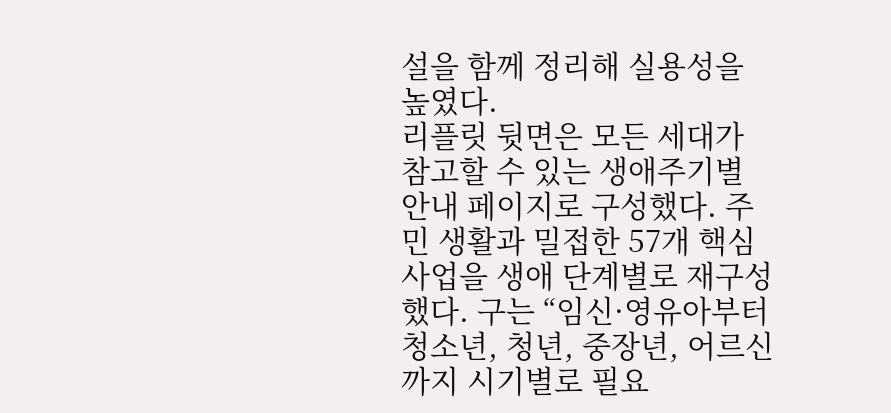설을 함께 정리해 실용성을 높였다.
리플릿 뒷면은 모든 세대가 참고할 수 있는 생애주기별 안내 페이지로 구성했다. 주민 생활과 밀접한 57개 핵심 사업을 생애 단계별로 재구성했다. 구는 “임신·영유아부터 청소년, 청년, 중장년, 어르신까지 시기별로 필요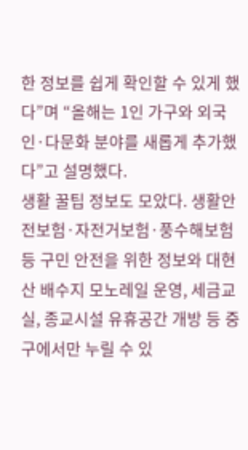한 정보를 쉽게 확인할 수 있게 했다”며 “올해는 1인 가구와 외국인·다문화 분야를 새롭게 추가했다”고 설명했다.
생활 꿀팁 정보도 모았다. 생활안전보험·자전거보험·풍수해보험 등 구민 안전을 위한 정보와 대현산 배수지 모노레일 운영, 세금교실, 종교시설 유휴공간 개방 등 중구에서만 누릴 수 있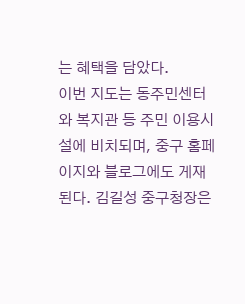는 혜택을 담았다.
이번 지도는 동주민센터와 복지관 등 주민 이용시설에 비치되며, 중구 홈페이지와 블로그에도 게재된다. 김길성 중구청장은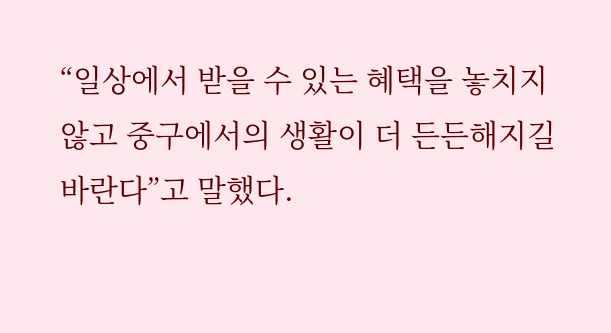“일상에서 받을 수 있는 혜택을 놓치지 않고 중구에서의 생활이 더 든든해지길 바란다”고 말했다.